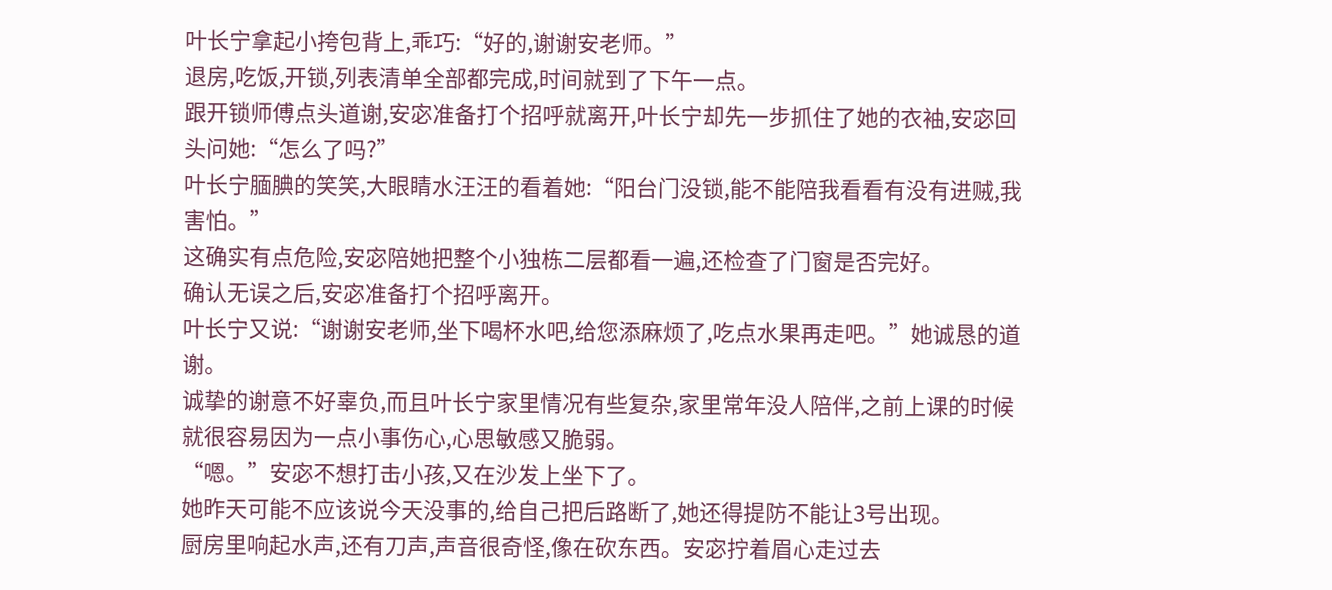叶长宁拿起小挎包背上,乖巧:“好的,谢谢安老师。”
退房,吃饭,开锁,列表清单全部都完成,时间就到了下午一点。
跟开锁师傅点头道谢,安宓准备打个招呼就离开,叶长宁却先一步抓住了她的衣袖,安宓回头问她:“怎么了吗?”
叶长宁腼腆的笑笑,大眼睛水汪汪的看着她:“阳台门没锁,能不能陪我看看有没有进贼,我害怕。”
这确实有点危险,安宓陪她把整个小独栋二层都看一遍,还检查了门窗是否完好。
确认无误之后,安宓准备打个招呼离开。
叶长宁又说:“谢谢安老师,坐下喝杯水吧,给您添麻烦了,吃点水果再走吧。”她诚恳的道谢。
诚挚的谢意不好辜负,而且叶长宁家里情况有些复杂,家里常年没人陪伴,之前上课的时候就很容易因为一点小事伤心,心思敏感又脆弱。
“嗯。”安宓不想打击小孩,又在沙发上坐下了。
她昨天可能不应该说今天没事的,给自己把后路断了,她还得提防不能让3号出现。
厨房里响起水声,还有刀声,声音很奇怪,像在砍东西。安宓拧着眉心走过去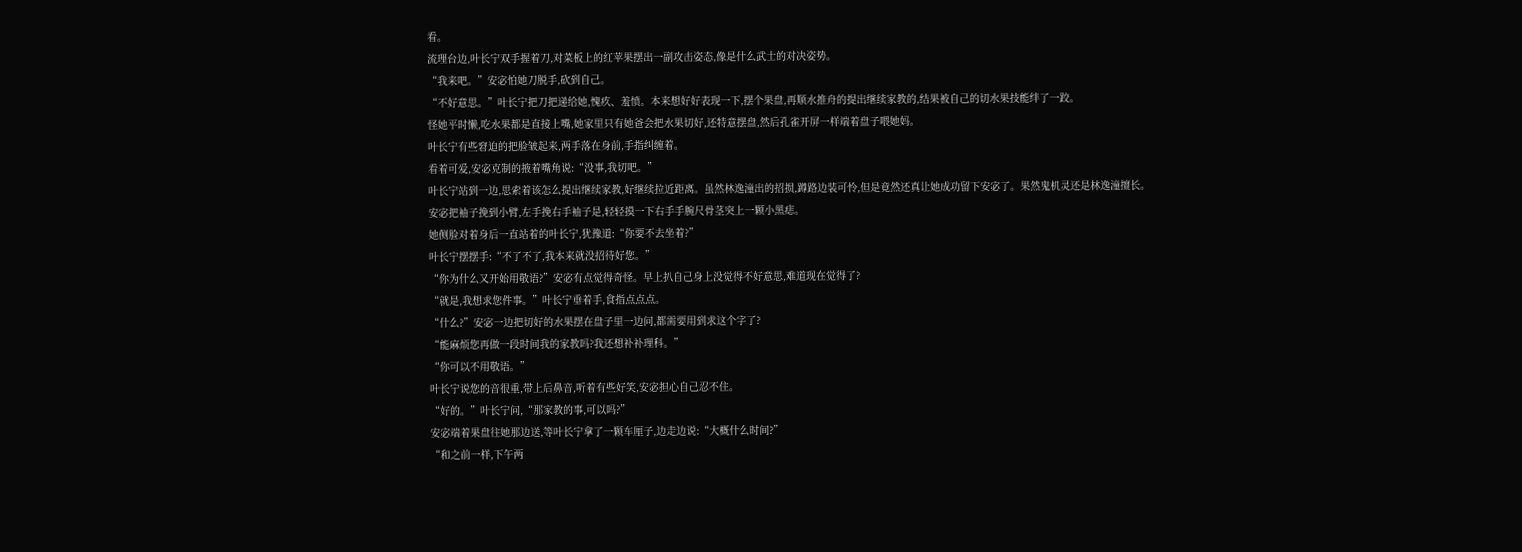看。
流理台边,叶长宁双手握着刀,对菜板上的红苹果摆出一副攻击姿态,像是什么武士的对决姿势。
“我来吧。”安宓怕她刀脱手,砍到自己。
“不好意思。”叶长宁把刀把递给她,愧疚、羞愤。本来想好好表现一下,摆个果盘,再顺水推舟的提出继续家教的,结果被自己的切水果技能绊了一跤。
怪她平时懒,吃水果都是直接上嘴,她家里只有她爸会把水果切好,还特意摆盘,然后孔雀开屏一样端着盘子喂她妈。
叶长宁有些窘迫的把脸皱起来,两手落在身前,手指纠缠着。
看着可爱,安宓克制的掖着嘴角说:“没事,我切吧。”
叶长宁站到一边,思索着该怎么提出继续家教,好继续拉近距离。虽然林逸潼出的招损,蹲路边装可怜,但是竟然还真让她成功留下安宓了。果然鬼机灵还是林逸潼擅长。
安宓把袖子挽到小臂,左手挽右手袖子是,轻轻摸一下右手手腕尺骨茎突上一颗小黑痣。
她侧脸对着身后一直站着的叶长宁,犹豫道:“你要不去坐着?”
叶长宁摆摆手:“不了不了,我本来就没招待好您。”
“你为什么又开始用敬语?”安宓有点觉得奇怪。早上扒自己身上没觉得不好意思,难道现在觉得了?
“就是,我想求您件事。”叶长宁垂着手,食指点点点。
“什么?”安宓一边把切好的水果摆在盘子里一边问,都需要用到求这个字了?
“能麻烦您再做一段时间我的家教吗?我还想补补理科。”
“你可以不用敬语。”
叶长宁说您的音很重,带上后鼻音,听着有些好笑,安宓担心自己忍不住。
“好的。”叶长宁问,“那家教的事,可以吗?”
安宓端着果盘往她那边送,等叶长宁拿了一颗车厘子,边走边说:“大概什么时间?”
“和之前一样,下午两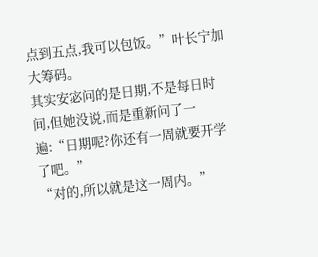点到五点,我可以包饭。”叶长宁加大筹码。
其实安宓问的是日期,不是每日时间,但她没说,而是重新问了一遍:“日期呢?你还有一周就要开学了吧。”
“对的,所以就是这一周内。”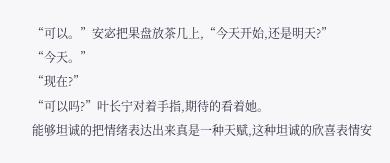“可以。”安宓把果盘放茶几上,“今天开始,还是明天?”
“今天。”
“现在?”
“可以吗?”叶长宁对着手指,期待的看着她。
能够坦诚的把情绪表达出来真是一种天赋,这种坦诚的欣喜表情安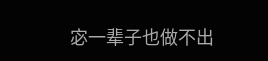宓一辈子也做不出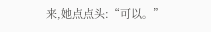来,她点点头:“可以。”